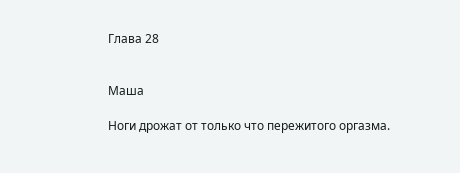Глава 28


Маша

Ноги дрожат от только что пережитого оргазма.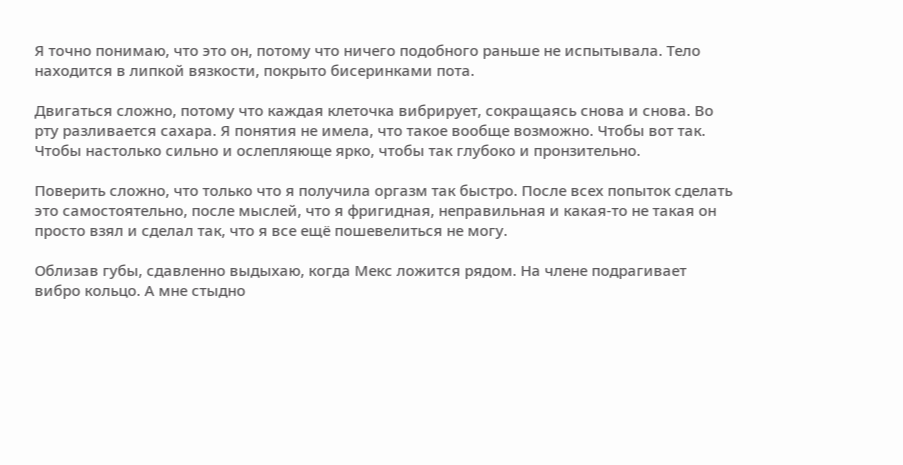Я точно понимаю, что это он, потому что ничего подобного раньше не испытывала. Тело находится в липкой вязкости, покрыто бисеринками пота.

Двигаться сложно, потому что каждая клеточка вибрирует, сокращаясь снова и снова. Во рту разливается сахара. Я понятия не имела, что такое вообще возможно. Чтобы вот так. Чтобы настолько сильно и ослепляюще ярко, чтобы так глубоко и пронзительно.

Поверить сложно, что только что я получила оргазм так быстро. После всех попыток сделать это самостоятельно, после мыслей, что я фригидная, неправильная и какая-то не такая он просто взял и сделал так, что я все ещё пошевелиться не могу.

Облизав губы, сдавленно выдыхаю, когда Мекс ложится рядом. На члене подрагивает вибро кольцо. А мне стыдно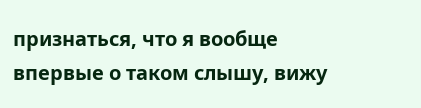признаться, что я вообще впервые о таком слышу, вижу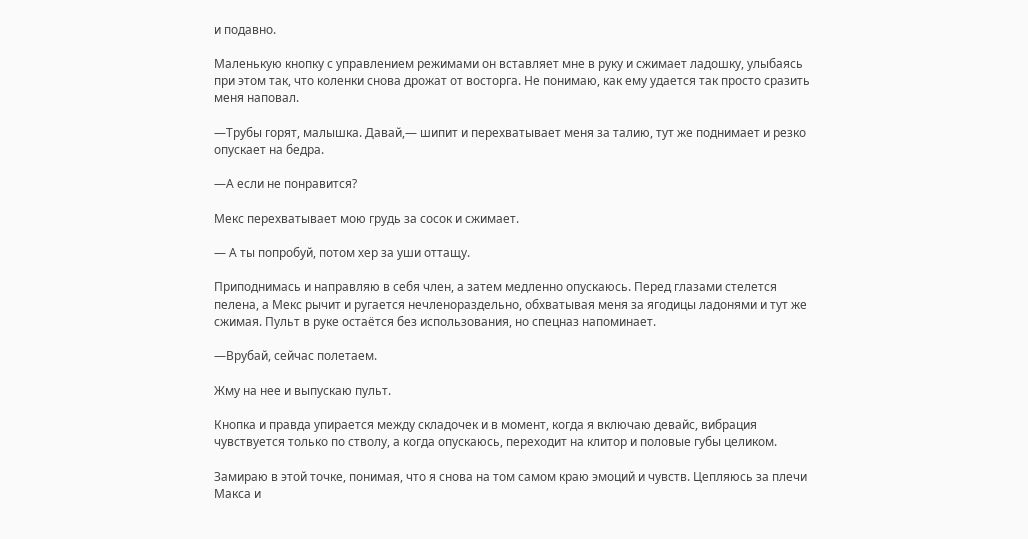и подавно.

Маленькую кнопку с управлением режимами он вставляет мне в руку и сжимает ладошку, улыбаясь при этом так, что коленки снова дрожат от восторга. Не понимаю, как ему удается так просто сразить меня наповал.

—Трубы горят, малышка. Давай,— шипит и перехватывает меня за талию, тут же поднимает и резко опускает на бедра.

—А если не понравится?

Мекс перехватывает мою грудь за сосок и сжимает.

— А ты попробуй, потом хер за уши оттащу.

Приподнимась и направляю в себя член, а затем медленно опускаюсь. Перед глазами стелется пелена, а Мекс рычит и ругается нечленораздельно, обхватывая меня за ягодицы ладонями и тут же сжимая. Пульт в руке остаётся без использования, но спецназ напоминает.

—Врубай, сейчас полетаем.

Жму на нее и выпускаю пульт.

Кнопка и правда упирается между складочек и в момент, когда я включаю девайс, вибрация чувствуется только по стволу, а когда опускаюсь, переходит на клитор и половые губы целиком.

Замираю в этой точке, понимая, что я снова на том самом краю эмоций и чувств. Цепляюсь за плечи Макса и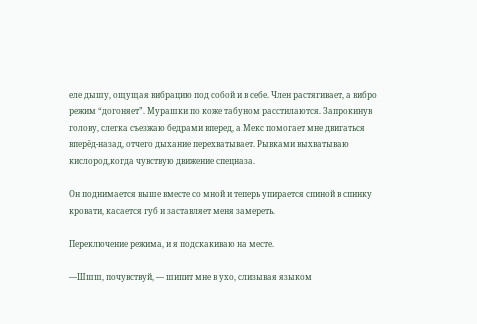еле дышу, ощущая вибрацию под собой и в себе. Член растягивает, а вибро режим “догоняет”. Мурашки по коже табуном расстилаются. Запрокинув голову, слегка съезжаю бедрами вперед, а Мекс помогает мне двигаться вперёд-назад, отчего дыхание перехватывает. Рывками выхватываю кислород,когда чувствую движение спецназа.

Он поднимается выше вместе со мной и теперь упирается спиной в спинку кровати, касается губ и заставляет меня замереть.

Переключение режима, и я подскакиваю на месте.

—Шшш, почувствуй, — шипит мне в ухо, слизывая языком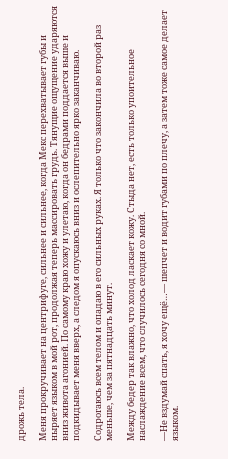дрожь тела.

Меня прокручивает на центрифуге, сильнее и сильнее, когда Мекс перехватывает губы и ныряет языком в мой рот, продолжая теперь массировать грудь. Тянущие ощущение ударяются вниз живота агонией. По самому краю хожу и улетаю, когда он бедрами поддается выше и подкидывает меня вверх, а следом я опускаюсь вниз и ослепительно ярко заканчиваю.

Содрогаюсь всем телом и опадаю в его сильных руках. Я только что закончила во второй раз меньше, чем за пятнадцать минут.

Между бедер так влажно, что холод ласкает кожу. Стыда нет, есть только упоительное наслаждение всем, что случилось сегодня со мной.

—Не вздумай спать, я хочу ещё…— шепчет и водит губами по плечу, а затем тоже самое делает языком.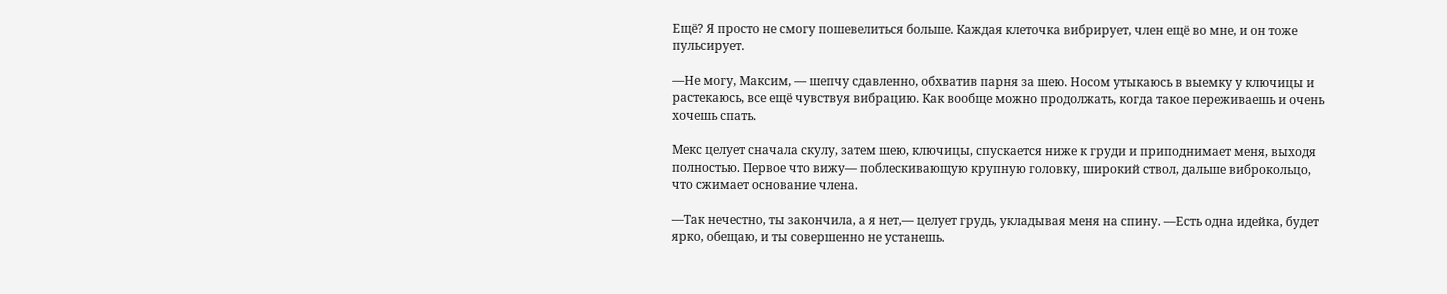Ещё? Я просто не смогу пошевелиться больше. Каждая клеточка вибрирует, член ещё во мне, и он тоже пульсирует.

—Не могу, Максим, — шепчу сдавленно, обхватив парня за шею. Носом утыкаюсь в выемку у ключицы и растекаюсь, все ещё чувствуя вибрацию. Как вообще можно продолжать, когда такое переживаешь и очень хочешь спать.

Мекс целует сначала скулу, затем шею, ключицы, спускается ниже к груди и приподнимает меня, выходя полностью. Первое что вижу— поблескивающую крупную головку, широкий ствол, дальше виброкольцо, что сжимает основание члена.

—Так нечестно, ты закончила, а я нет,— целует грудь, укладывая меня на спину. —Есть одна идейка, будет ярко, обещаю, и ты совершенно не устанешь.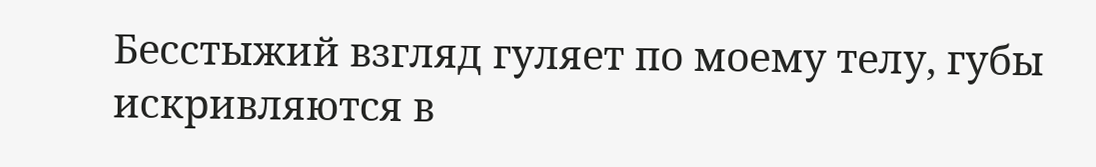Бесстыжий взгляд гуляет по моему телу, губы искривляются в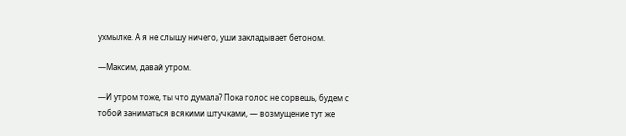ухмылке. А я не слышу ничего, уши закладывает бетоном.

—Максим, давай утром.

—И утром тоже, ты что думала? Пока голос не сорвешь, будем с тобой заниматься всякими штучками, — возмущение тут же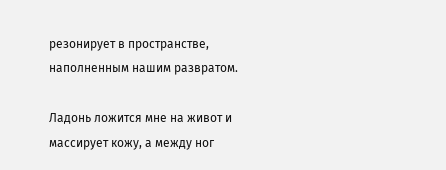резонирует в пространстве, наполненным нашим развратом.

Ладонь ложится мне на живот и массирует кожу, а между ног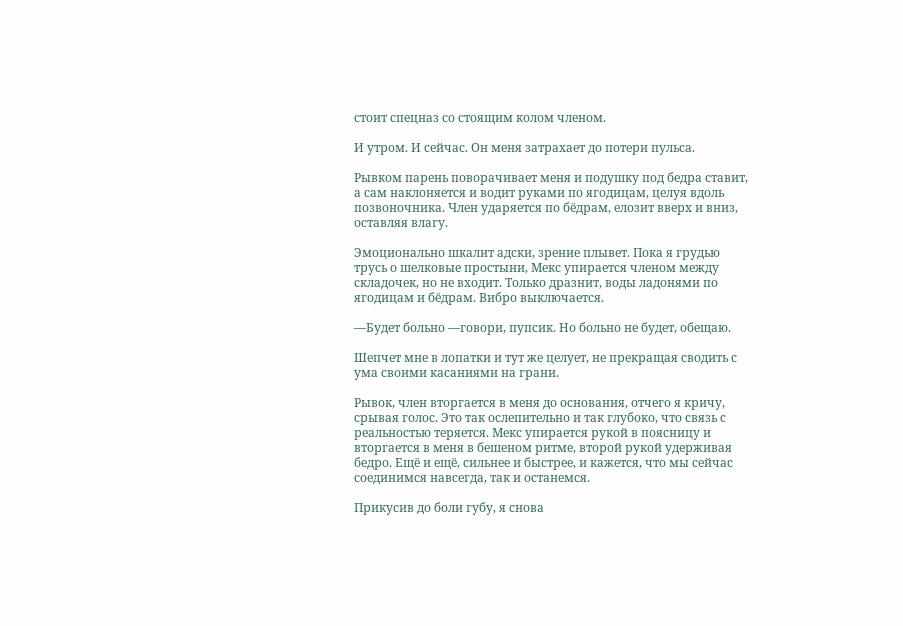стоит спецназ со стоящим колом членом.

И утром. И сейчас. Он меня затрахает до потери пульса.

Рывком парень поворачивает меня и подушку под бедра ставит, а сам наклоняется и водит руками по ягодицам, целуя вдоль позвоночника. Член ударяется по бёдрам, елозит вверх и вниз, оставляя влагу.

Эмоционально шкалит адски, зрение плывет. Пока я грудью трусь о шелковые простыни, Мекс упирается членом между складочек, но не входит. Только дразнит, воды ладонями по ягодицам и бёдрам. Вибро выключается.

—Будет больно —говори, пупсик. Но больно не будет, обещаю.

Шепчет мне в лопатки и тут же целует, не прекращая сводить с ума своими касаниями на грани.

Рывок, член вторгается в меня до основания, отчего я кричу, срывая голос. Это так ослепительно и так глубоко, что связь с реальностью теряется. Мекс упирается рукой в поясницу и вторгается в меня в бешеном ритме, второй рукой удерживая бедро. Ещё и ещё, сильнее и быстрее, и кажется, что мы сейчас соединимся навсегда, так и останемся.

Прикусив до боли губу, я снова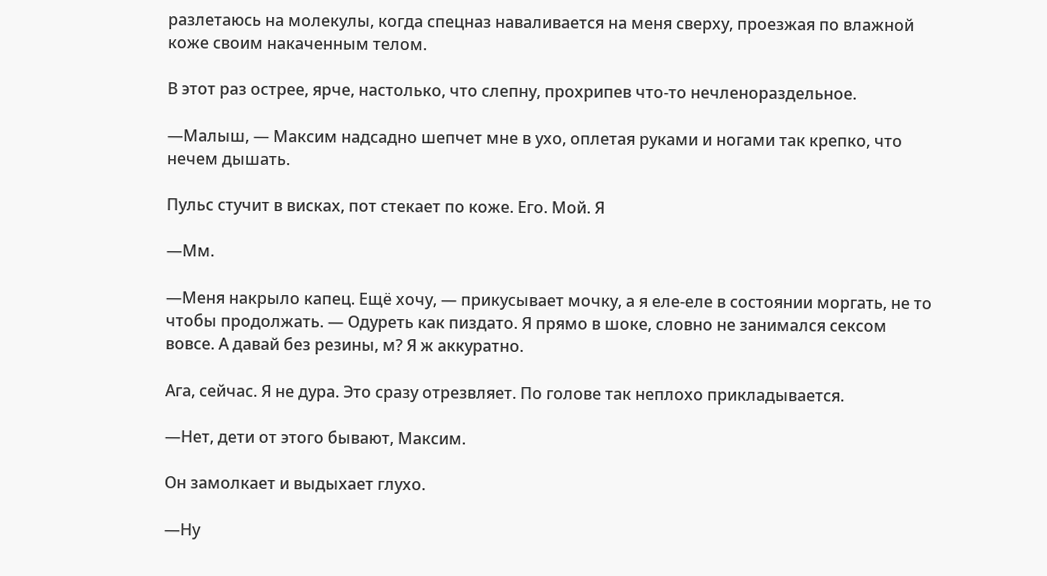разлетаюсь на молекулы, когда спецназ наваливается на меня сверху, проезжая по влажной коже своим накаченным телом.

В этот раз острее, ярче, настолько, что слепну, прохрипев что-то нечленораздельное.

—Малыш, — Максим надсадно шепчет мне в ухо, оплетая руками и ногами так крепко, что нечем дышать.

Пульс стучит в висках, пот стекает по коже. Его. Мой. Я

—Мм.

—Меня накрыло капец. Ещё хочу, — прикусывает мочку, а я еле-еле в состоянии моргать, не то чтобы продолжать. — Одуреть как пиздато. Я прямо в шоке, словно не занимался сексом вовсе. А давай без резины, м? Я ж аккуратно.

Ага, сейчас. Я не дура. Это сразу отрезвляет. По голове так неплохо прикладывается.

—Нет, дети от этого бывают, Максим.

Он замолкает и выдыхает глухо.

—Ну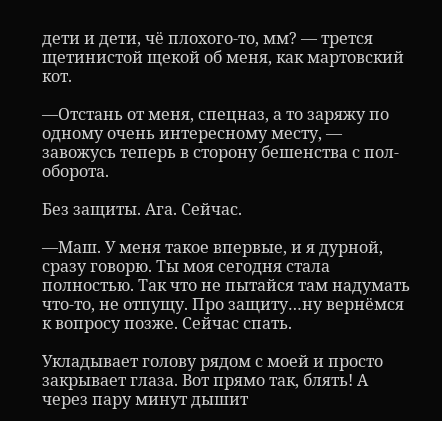дети и дети, чё плохого-то, мм? — трется щетинистой щекой об меня, как мартовский кот.

—Отстань от меня, спецназ, а то заряжу по одному очень интересному месту, — завожусь теперь в сторону бешенства с пол-оборота.

Без защиты. Ага. Сейчас.

—Маш. У меня такое впервые, и я дурной, сразу говорю. Ты моя сегодня стала полностью. Так что не пытайся там надумать что-то, не отпущу. Про защиту…ну вернёмся к вопросу позже. Сейчас спать.

Укладывает голову рядом с моей и просто закрывает глаза. Вот прямо так, блять! А через пару минут дышит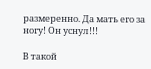размеренно. Да мать его за ногу! Он уснул!!!

В такой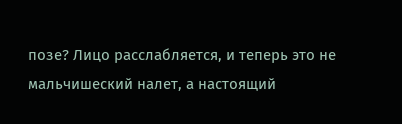позе? Лицо расслабляется, и теперь это не мальчишеский налет, а настоящий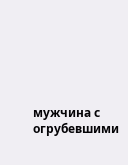мужчина с огрубевшими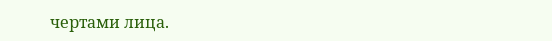чертами лица.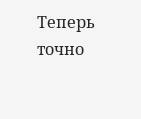Теперь точно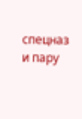спецназ и пару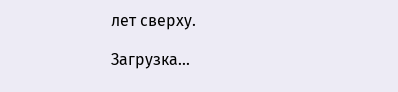лет сверху.

Загрузка...